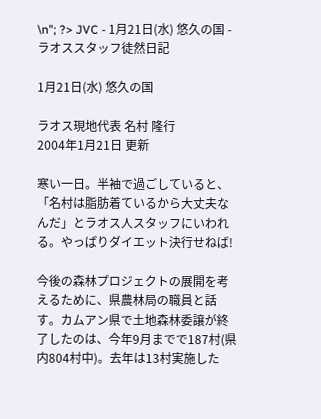\n"; ?> JVC - 1月21日(水) 悠久の国 - ラオススタッフ徒然日記

1月21日(水) 悠久の国

ラオス現地代表 名村 隆行
2004年1月21日 更新

寒い一日。半袖で過ごしていると、「名村は脂肪着ているから大丈夫なんだ」とラオス人スタッフにいわれる。やっぱりダイエット決行せねば!

今後の森林プロジェクトの展開を考えるために、県農林局の職員と話す。カムアン県で土地森林委譲が終了したのは、今年9月までで187村(県内804村中)。去年は13村実施した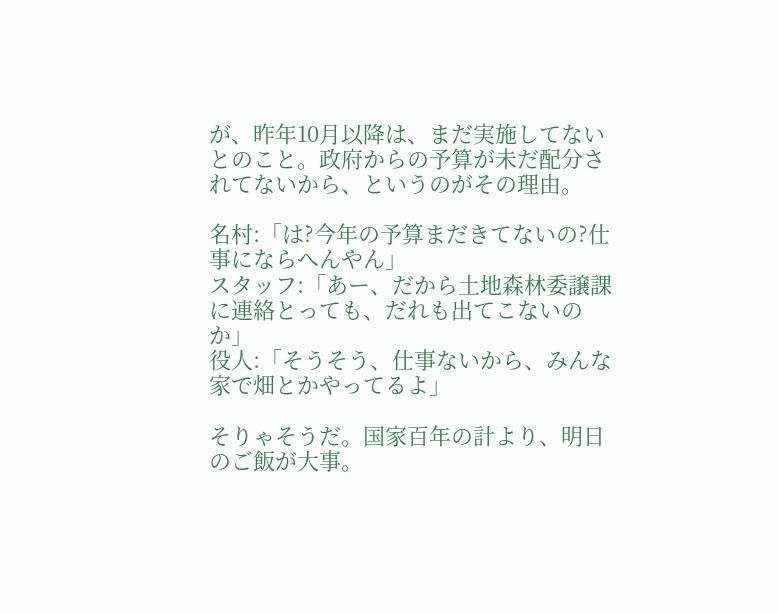が、昨年10月以降は、まだ実施してないとのこと。政府からの予算が未だ配分されてないから、というのがその理由。

名村:「は?今年の予算まだきてないの?仕事にならへんやん」
スタッフ:「あー、だから土地森林委譲課に連絡とっても、だれも出てこないのか」
役人:「そうそう、仕事ないから、みんな家で畑とかやってるよ」

そりゃそうだ。国家百年の計より、明日のご飯が大事。